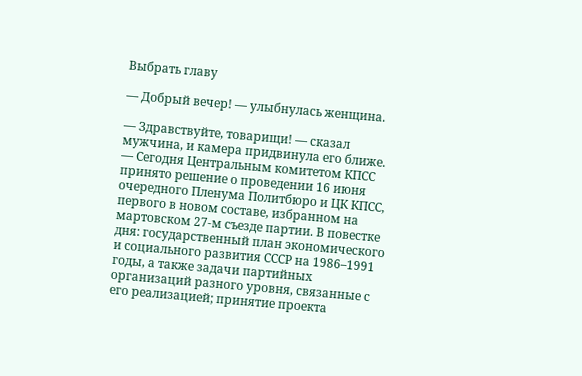Выбрать главу

— Добрый вечер! — улыбнулась женщина.

— Здравствуйте, товарищи! — сказал мужчина, и камера придвинула его ближе. — Сегодня Центральным комитетом КПСС принято решение о проведении 16 июня очередного Пленума Политбюро и ЦК КПСС, первого в новом составе, избранном на мартовском 27-м съезде партии. В повестке дня: государственный план экономического и социального развития СССР на 1986–1991 годы, а также задачи партийных организаций разного уровня, связанные с его реализацией; принятие проекта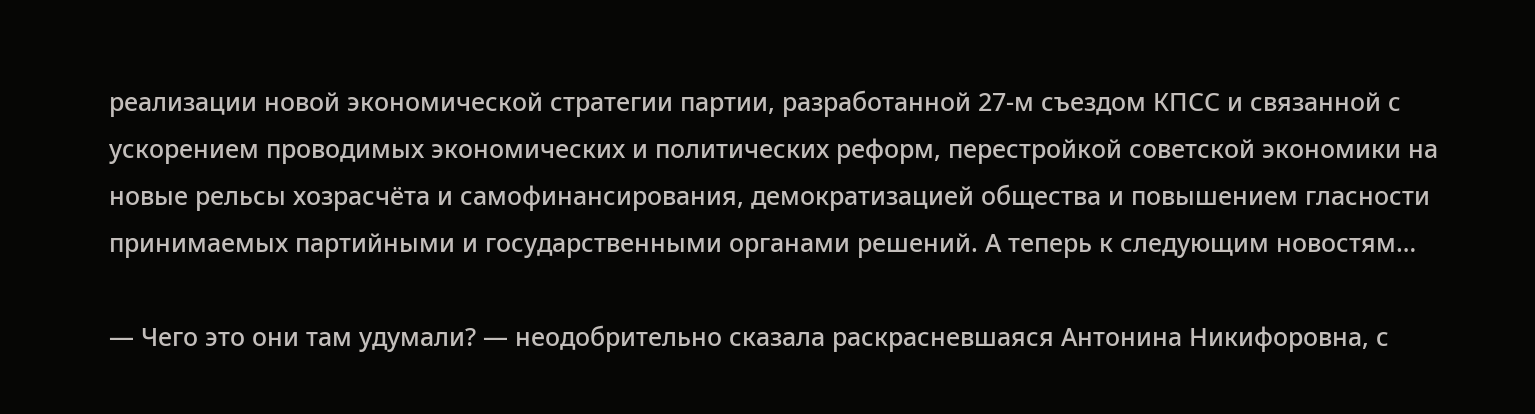реализации новой экономической стратегии партии, разработанной 27-м съездом КПСС и связанной с ускорением проводимых экономических и политических реформ, перестройкой советской экономики на новые рельсы хозрасчёта и самофинансирования, демократизацией общества и повышением гласности принимаемых партийными и государственными органами решений. А теперь к следующим новостям…

— Чего это они там удумали? — неодобрительно сказала раскрасневшаяся Антонина Никифоровна, с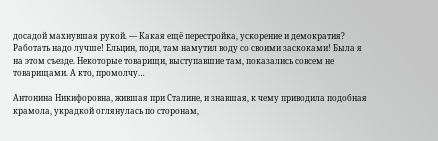досадой махнувшая рукой. — Какая ещё перестройка, ускорение и демократия? Работать надо лучше! Ельцин, поди, там намутил воду со своими заскоками! Была я на этом съезде. Некоторые товарищи, выступавшие там, показались совсем не товарищами. А кто, промолчу…

Антонина Никифоровна, жившая при Сталине, и знавшая, к чему приводила подобная крамола, украдкой оглянулась по сторонам,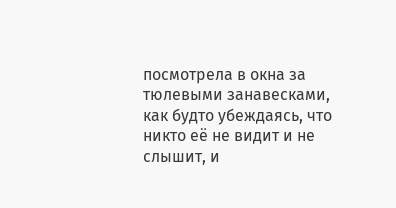посмотрела в окна за тюлевыми занавесками, как будто убеждаясь, что никто её не видит и не слышит, и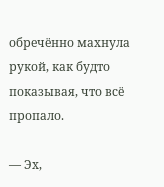обречённо махнула рукой, как будто показывая, что всё пропало.

— Эх,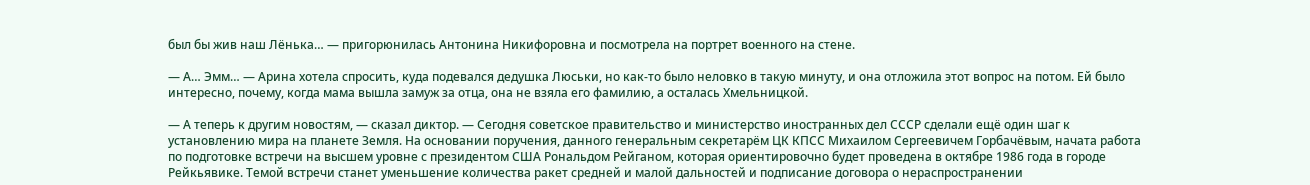был бы жив наш Лёнька… — пригорюнилась Антонина Никифоровна и посмотрела на портрет военного на стене.

— А… Эмм… — Арина хотела спросить, куда подевался дедушка Люськи, но как-то было неловко в такую минуту, и она отложила этот вопрос на потом. Ей было интересно, почему, когда мама вышла замуж за отца, она не взяла его фамилию, а осталась Хмельницкой.

— А теперь к другим новостям, — сказал диктор. — Сегодня советское правительство и министерство иностранных дел СССР сделали ещё один шаг к установлению мира на планете Земля. На основании поручения, данного генеральным секретарём ЦК КПСС Михаилом Сергеевичем Горбачёвым, начата работа по подготовке встречи на высшем уровне с президентом США Рональдом Рейганом, которая ориентировочно будет проведена в октябре 1986 года в городе Рейкьявике. Темой встречи станет уменьшение количества ракет средней и малой дальностей и подписание договора о нераспространении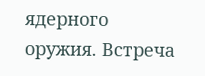ядерного оружия. Встреча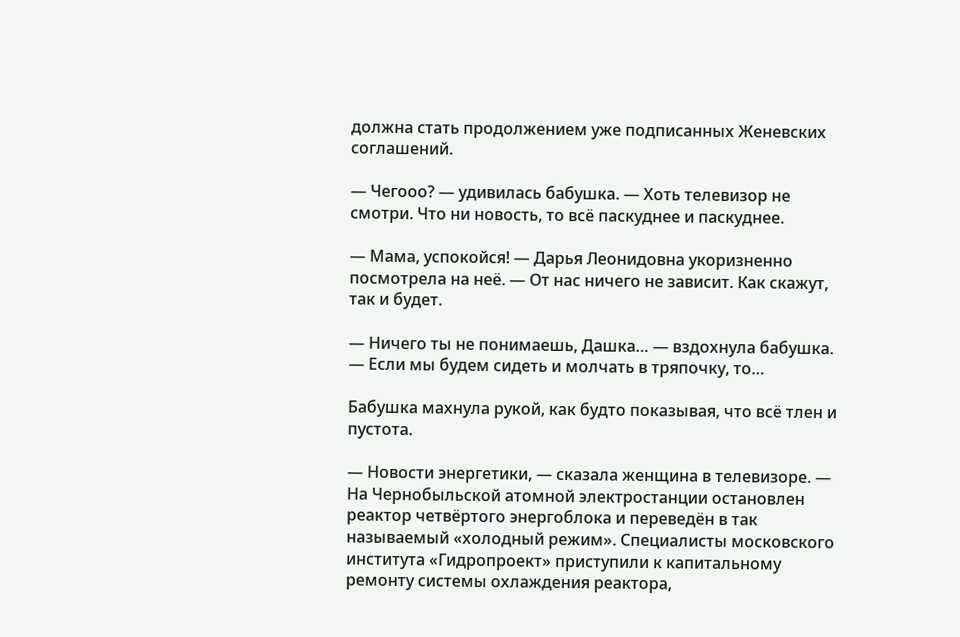должна стать продолжением уже подписанных Женевских соглашений.

— Чегооо? — удивилась бабушка. — Хоть телевизор не смотри. Что ни новость, то всё паскуднее и паскуднее.

— Мама, успокойся! — Дарья Леонидовна укоризненно посмотрела на неё. — От нас ничего не зависит. Как скажут, так и будет.

— Ничего ты не понимаешь, Дашка… — вздохнула бабушка. — Если мы будем сидеть и молчать в тряпочку, то…

Бабушка махнула рукой, как будто показывая, что всё тлен и пустота.

— Новости энергетики, — сказала женщина в телевизоре. — На Чернобыльской атомной электростанции остановлен реактор четвёртого энергоблока и переведён в так называемый «холодный режим». Специалисты московского института «Гидропроект» приступили к капитальному ремонту системы охлаждения реактора,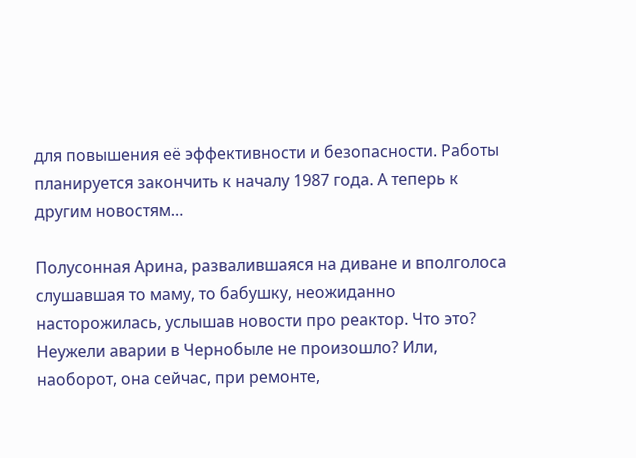для повышения её эффективности и безопасности. Работы планируется закончить к началу 1987 года. А теперь к другим новостям…

Полусонная Арина, развалившаяся на диване и вполголоса слушавшая то маму, то бабушку, неожиданно насторожилась, услышав новости про реактор. Что это? Неужели аварии в Чернобыле не произошло? Или, наоборот, она сейчас, при ремонте,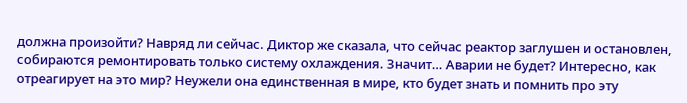должна произойти? Навряд ли сейчас. Диктор же сказала, что сейчас реактор заглушен и остановлен, собираются ремонтировать только систему охлаждения. Значит… Аварии не будет? Интересно, как отреагирует на это мир? Неужели она единственная в мире, кто будет знать и помнить про эту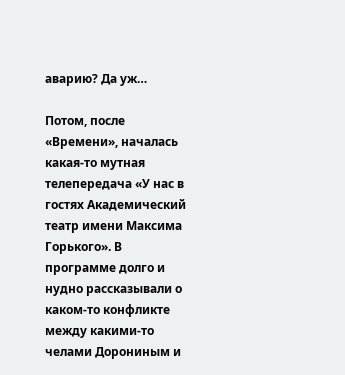аварию? Да уж…

Потом, после «Времени», началась какая-то мутная телепередача «У нас в гостях Академический театр имени Максима Горького». В программе долго и нудно рассказывали о каком-то конфликте между какими-то челами Дорониным и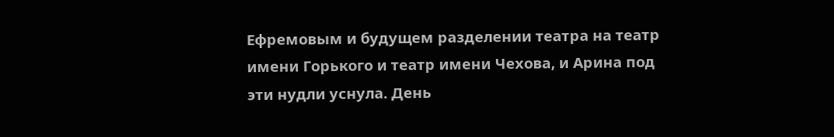Ефремовым и будущем разделении театра на театр имени Горького и театр имени Чехова, и Арина под эти нудли уснула. День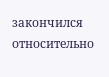закончился относительно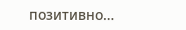позитивно…